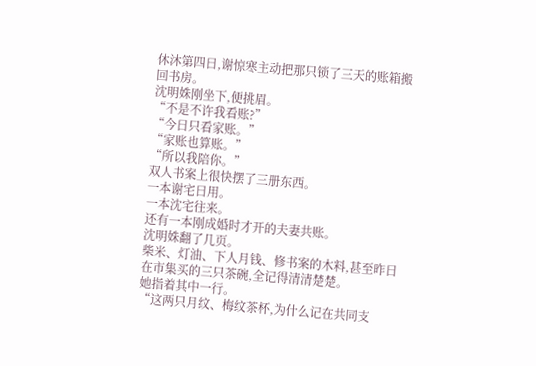休沐第四日,谢惊寒主动把那只锁了三天的账箱搬回书房。
沈明姝刚坐下,便挑眉。
“不是不许我看账?”
“今日只看家账。”
“家账也算账。”
“所以我陪你。”
双人书案上很快摆了三册东西。
一本谢宅日用。
一本沈宅往来。
还有一本刚成婚时才开的夫妻共账。
沈明姝翻了几页。
柴米、灯油、下人月钱、修书案的木料,甚至昨日在市集买的三只茶碗,全记得清清楚楚。
她指着其中一行。
“这两只月纹、梅纹茶杯,为什么记在共同支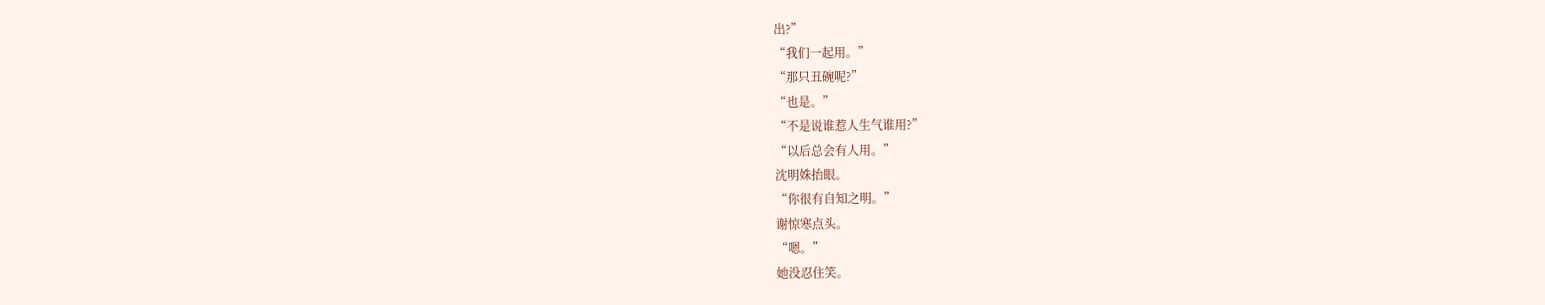出?”
“我们一起用。”
“那只丑碗呢?”
“也是。”
“不是说谁惹人生气谁用?”
“以后总会有人用。”
沈明姝抬眼。
“你很有自知之明。”
谢惊寒点头。
“嗯。”
她没忍住笑。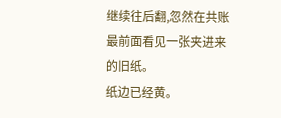继续往后翻,忽然在共账最前面看见一张夹进来的旧纸。
纸边已经黄。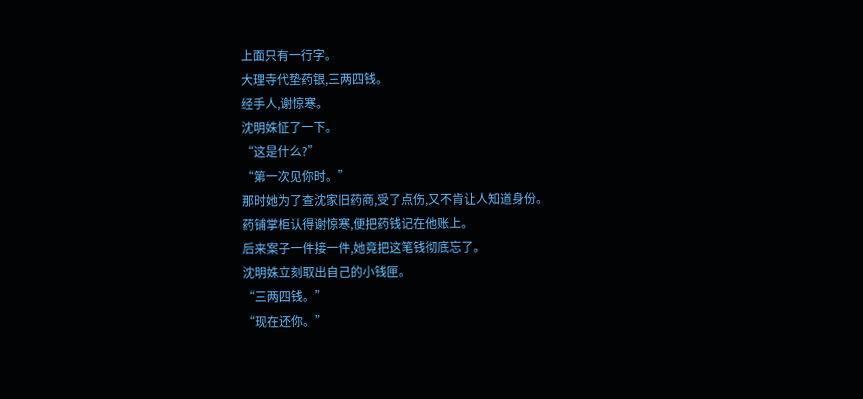上面只有一行字。
大理寺代垫药银,三两四钱。
经手人,谢惊寒。
沈明姝怔了一下。
“这是什么?”
“第一次见你时。”
那时她为了查沈家旧药商,受了点伤,又不肯让人知道身份。
药铺掌柜认得谢惊寒,便把药钱记在他账上。
后来案子一件接一件,她竟把这笔钱彻底忘了。
沈明姝立刻取出自己的小钱匣。
“三两四钱。”
“现在还你。”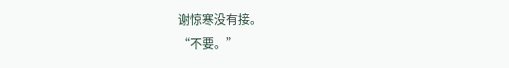谢惊寒没有接。
“不要。”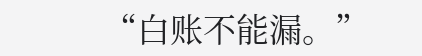“白账不能漏。”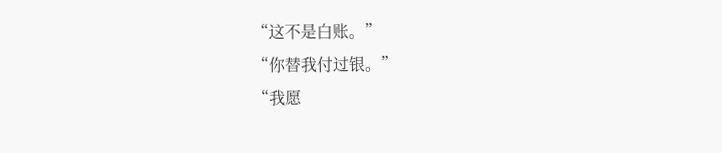“这不是白账。”
“你替我付过银。”
“我愿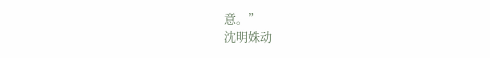意。”
沈明姝动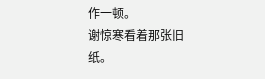作一顿。
谢惊寒看着那张旧纸。